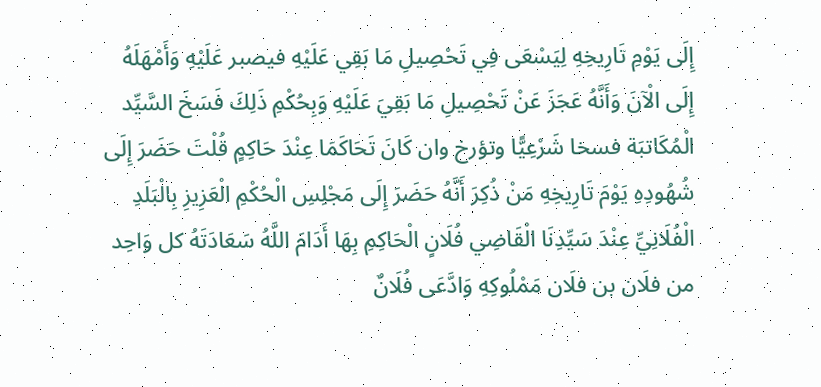إِلَى يَوْمِ تَارِيخِهِ لِيَسْعَى فِي تَحْصِيلِ مَا بَقِي عَلَيْهِ فيصبر عَلَيْهِ وَأَمْهَلَهُ إِلَى الْآنَ وَأَنَّهُ عَجَزَ عَنْ تَحْصِيلِ مَا بَقِيَ عَلَيْهِ وَبِحُكْمِ ذَلِكَ فَسَخَ السَّيِّد الْمُكَاتبَة فسخا شَرْعِيًّا وتؤرخ وان كَانَ تَحَاكَمَا عِنْدَ حَاكِمٍ قُلْتَ حَضَرَ إِلَى شُهُودِهِ يَوْمَ تَارِيخِهِ مَنْ ذُكِرَ أَنَّهُ حَضَرَ إِلَى مَجْلِسِ الْحُكْمِ الْعَزِيزِ بِالْبَلَدِ الْفُلَانِيِّ عِنْدَ سَيِّدِنَا الْقَاضِي فُلَانٍ الْحَاكِمِ بِهَا أَدَامَ اللَّهُ سَعَادَتَهُ كل وَاحِد من فلَان بن فلَان مَمْلُوكِهِ وَادَّعَى فُلَانٌ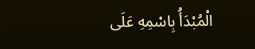الْمُبْدَأُ بِاسْمِهِ عَلَى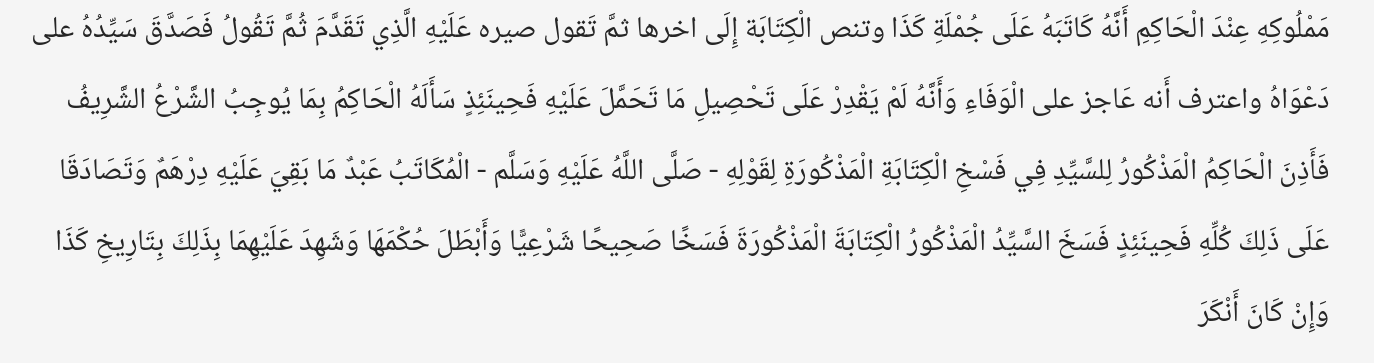مَمْلُوكِهِ عِنْدَ الْحَاكِمِ أَنَّهُ كَاتَبَهُ عَلَى جُمْلَةِ كَذَا وتنص الْكِتَابَة إِلَى اخرها ثمَّ تَقول صيره عَلَيْهِ الَّذِي تَقَدَّمَ ثُمَّ تَقُولُ فَصَدَّقَ سَيِّدُهُ على دَعْوَاهُ واعترف أَنه عَاجز على الْوَفَاءِ وَأَنَّهُ لَمْ يَقْدِرْ عَلَى تَحْصِيلِ مَا تَحَمَّلَ عَلَيْهِ فَحِينَئِذٍ سَأَلَهُ الْحَاكِمُ بِمَا يُوجِبُ الشَّرْعُ الشَّرِيفُ فَأَذِنَ الْحَاكِمُ الْمَذْكُورُ لِلسَّيِّدِ فِي فَسْخِ الْكِتَابَةِ الْمَذْكُورَةِ لِقَوْلِهِ - صَلَّى اللَّهُ عَلَيْهِ وَسَلَّم - الْمُكَاتَبُ عَبْدٌ مَا بَقِيَ عَلَيْهِ دِرْهَمٌ وَتَصَادَقَا عَلَى ذَلِكَ كُلِّهِ فَحِينَئِذٍ فَسَخَ السَّيِّدُ الْمَذْكُورُ الْكِتَابَةَ الْمَذْكُورَةَ فَسَخًا صَحِيحًا شَرْعِيًّا وَأَبْطَلَ حُكْمَهَا وَشَهِدَ عَلَيْهِمَا بِذَلِكَ بِتَارِيخِ كَذَا وَإِنْ كَانَ أَنْكَرَ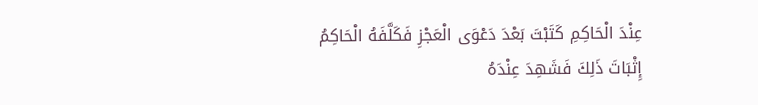عِنْدَ الْحَاكِمِ كَتَبْتَ بَعْدَ دَعْوَى الْعَجْزِ فَكَلَّفَهُ الْحَاكِمُ إِثْبَاتَ ذَلِكَ فَشَهِدَ عِنْدَهُ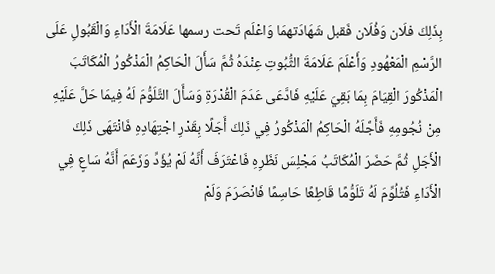بِذَلِكَ فلَان وَفُلَان فَقبل شَهَادَتهمَا وَاعْلَم تَحت رسمها عَلَامَةَ الْأَدَاءِ وَالْقَبُولِ عَلَى الرَّسْمِ الْمَعْهُودِ وَأَعْلَمَ عَلَامَةَ الثُّبُوتِ عِنْدَهُ ثُمَّ سَأَلَ الْحَاكِمُ الْمَذْكُورُ الْمُكَاتَبَ الْمَذْكُورَ الْقِيَامَ بِمَا بَقِيَ عَلَيْهِ فَادَّعَى عَدَمَ الْقُدْرَةِ وَسَأَلَ التَّلَوُّمَ لَهُ فِيمَا حَلَّ عَلَيْهِ مِنْ نُجُومِهِ فَأَجَّلَهُ الْحَاكِمُ الْمَذْكُورُ فِي ذَلِكَ أَجَلًا بِقَدْرِ اجْتِهَادِهِ فَانْتَهَى ذَلِكَ الْأَجَلِ ثُمَّ حَضَرَ الْمُكَاتَبُ مَجْلِسَ نَظَرِهِ فَاعْتَرَفَ أَنَّهُ لَمْ يُؤَدِّ وَزَعَمَ أَنَّهُ سَاعٍ فِي الْأَدَاءِ فَتُلُوِّمَ لَهُ تَلَوُّمًا قَاطِعًا حَاسِمًا فَانْصَرَمَ وَلَمْ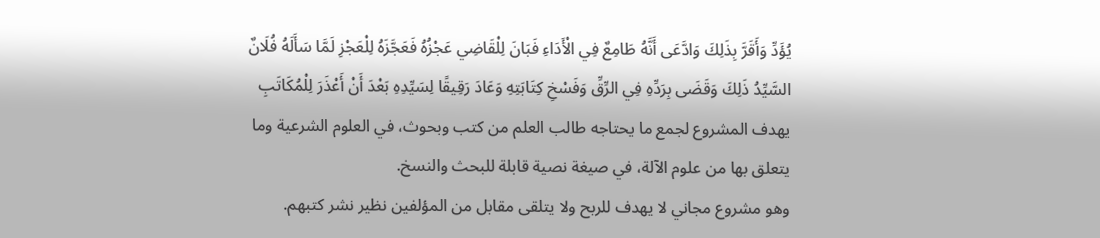يُؤَدِّ وَأَقَرَّ بِذَلِكَ وَادَّعَى أَنَّهُ طَامِعٌ فِي الْأَدَاءِ فَبَانَ لِلْقَاضِي عَجْزُهُ فَعَجَّزَهُ لِلْعَجْزِ لَمَّا سَأَلَهُ فُلَانٌ السَّيِّدُ ذَلِكَ وَقَضَى بِرَدِّهِ فِي الرِّقِّ وَفَسْخِ كِتَابَتِهِ وَعَادَ رَقِيقًا لِسَيِّدِهِ بَعْدَ أَنْ أَعْذَرَ لِلْمُكَاتَبِ
يهدف المشروع لجمع ما يحتاجه طالب العلم من كتب وبحوث، في العلوم الشرعية وما يتعلق بها من علوم الآلة، في صيغة نصية قابلة للبحث والنسخ.
وهو مشروع مجاني لا يهدف للربح ولا يتلقى مقابل من المؤلفين نظير نشر كتبهم.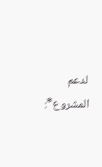لدعم المشروع*: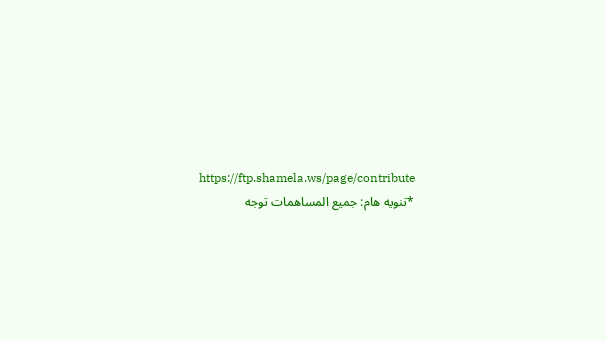https://ftp.shamela.ws/page/contribute
*تنويه هام: جميع المساهمات توجه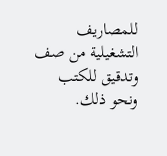للمصاريف التشغيلية من صف وتدقيق للكتب ونحو ذلك.